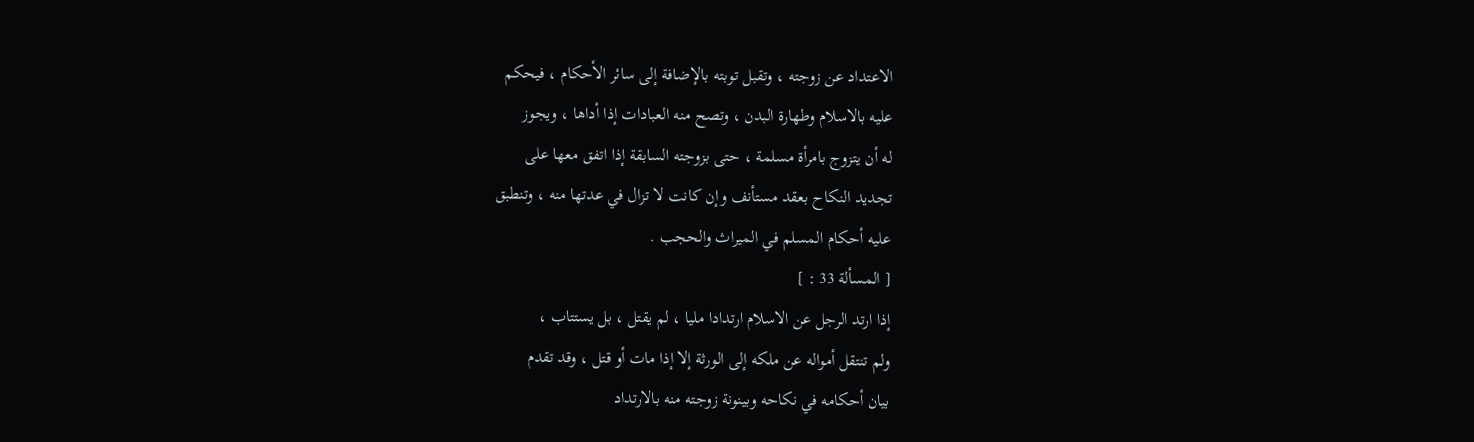الاعتداد عن زوجته ، وتقبل توبته بالإضافة إلى سائر الأحكام ، فيحكم
عليه بالاسلام وطهارة البدن ، وتصح منه العبادات إذا أداها ، ويجوز
له أن يتزوج بامرأة مسلمة ، حتى بزوجته السابقة إذا اتفق معها على
تجديد النكاح بعقد مستأنف وإن كانت لا تزال في عدتها منه ، وتنطبق
عليه أحكام المسلم في الميراث والحجب .
[ المسألة 33 : ]
إذا ارتد الرجل عن الاسلام ارتدادا مليا ، لم يقتل ، بل يستتاب ،
ولم تنتقل أمواله عن ملكه إلى الورثة إلا إذا مات أو قتل ، وقد تقدم
بيان أحكامه في نكاحه وبينونة زوجته منه بالارتداد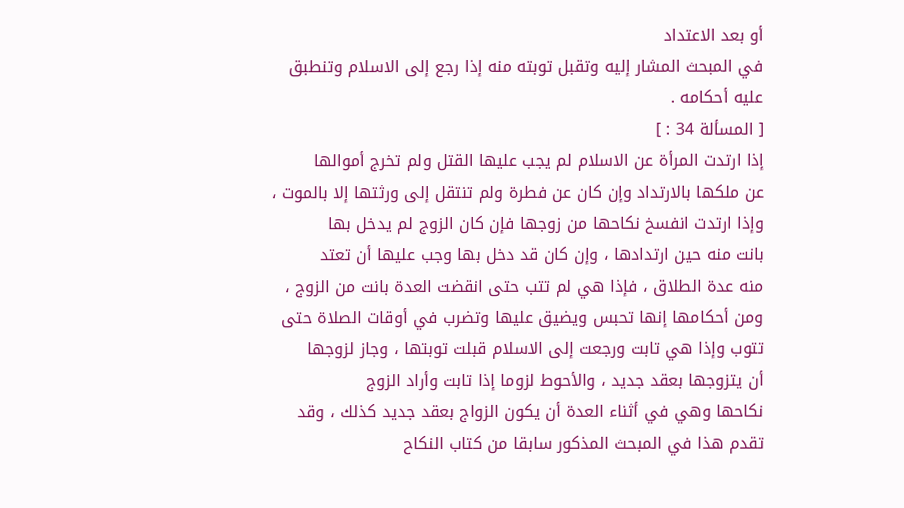أو بعد الاعتداد
في المبحث المشار إليه وتقبل توبته منه إذا رجع إلى الاسلام وتنطبق
عليه أحكامه .
[ المسألة 34 : ]
إذا ارتدت المرأة عن الاسلام لم يجب عليها القتل ولم تخرج أموالها
عن ملكها بالارتداد وإن كان عن فطرة ولم تنتقل إلى ورثتها إلا بالموت ،
وإذا ارتدت انفسخ نكاحها من زوجها فإن كان الزوج لم يدخل بها
بانت منه حين ارتدادها ، وإن كان قد دخل بها وجب عليها أن تعتد
منه عدة الطلاق ، فإذا هي لم تتب حتى انقضت العدة بانت من الزوج ،
ومن أحكامها إنها تحبس ويضيق عليها وتضرب في أوقات الصلاة حتى
تتوب وإذا هي تابت ورجعت إلى الاسلام قبلت توبتها ، وجاز لزوجها
أن يتزوجها بعقد جديد ، والأحوط لزوما إذا تابت وأراد الزوج
نكاحها وهي في أثناء العدة أن يكون الزواج بعقد جديد كذلك ، وقد
تقدم هذا في المبحث المذكور سابقا من كتاب النكاح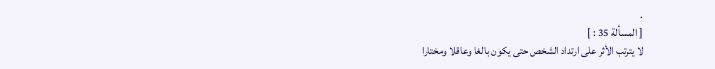.
[ المسألة 35 : ]
لا يترتب الأثر على ارتداد الشخص حتى يكون بالغا وعاقلا ومختارا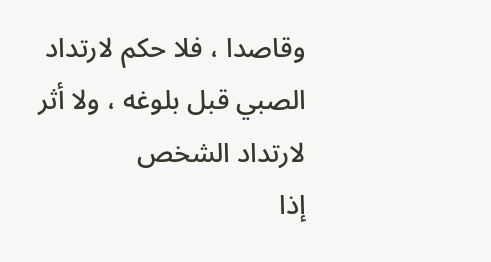وقاصدا ، فلا حكم لارتداد الصبي قبل بلوغه ، ولا أثر لارتداد الشخص
إذا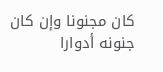كان مجنونا وإن كان جنونه أدوارا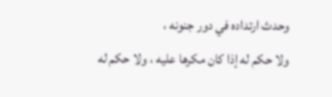وحدث ارتداده في دور جنونه ،
ولا حكم له إذا كان مكرها عليه ، ولا حكم له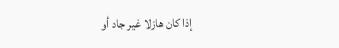إذا كان هازلا غير جاد أو